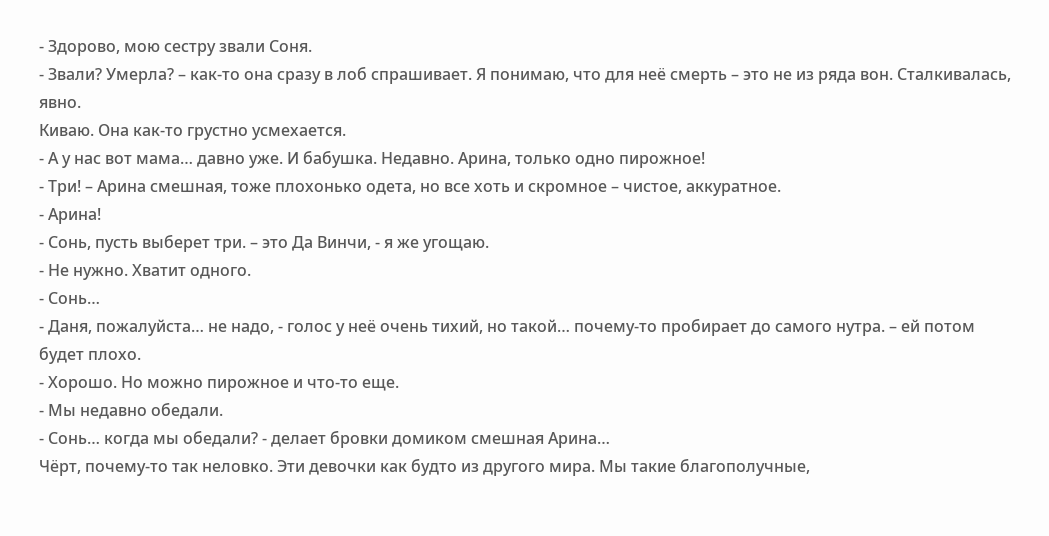- Здорово, мою сестру звали Соня.
- Звали? Умерла? – как-то она сразу в лоб спрашивает. Я понимаю, что для неё смерть – это не из ряда вон. Сталкивалась, явно.
Киваю. Она как-то грустно усмехается.
- А у нас вот мама… давно уже. И бабушка. Недавно. Арина, только одно пирожное!
- Три! – Арина смешная, тоже плохонько одета, но все хоть и скромное – чистое, аккуратное.
- Арина!
- Сонь, пусть выберет три. – это Да Винчи, - я же угощаю.
- Не нужно. Хватит одного.
- Сонь…
- Даня, пожалуйста… не надо, - голос у неё очень тихий, но такой… почему-то пробирает до самого нутра. – ей потом будет плохо.
- Хорошо. Но можно пирожное и что-то еще.
- Мы недавно обедали.
- Сонь… когда мы обедали? - делает бровки домиком смешная Арина…
Чёрт, почему-то так неловко. Эти девочки как будто из другого мира. Мы такие благополучные,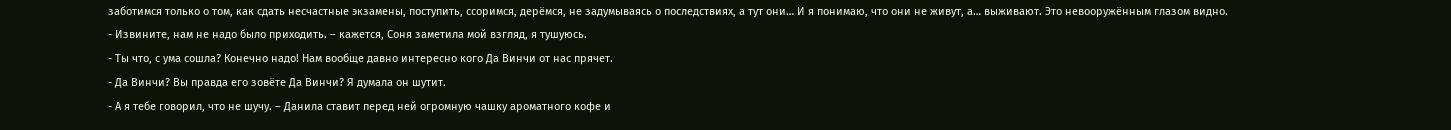заботимся только о том, как сдать несчастные экзамены, поступить, ссоримся, дерёмся, не задумываясь о последствиях, а тут они… И я понимаю, что они не живут, а… выживают. Это невооружённым глазом видно.
- Извините, нам не надо было приходить. – кажется, Соня заметила мой взгляд, я тушуюсь.
- Ты что, с ума сошла? Конечно надо! Нам вообще давно интересно кого Да Винчи от нас прячет.
- Да Винчи? Вы правда его зовёте Да Винчи? Я думала он шутит.
- А я тебе говорил, что не шучу. – Данила ставит перед ней огромную чашку ароматного кофе и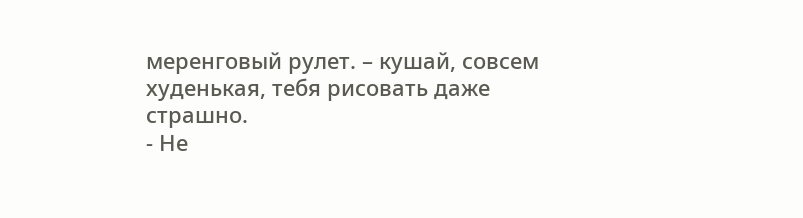меренговый рулет. – кушай, совсем худенькая, тебя рисовать даже страшно.
- Не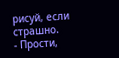рисуй, если страшно.
- Прости,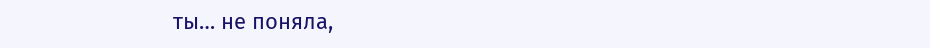ты… не поняла,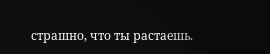страшно, что ты растаешь.